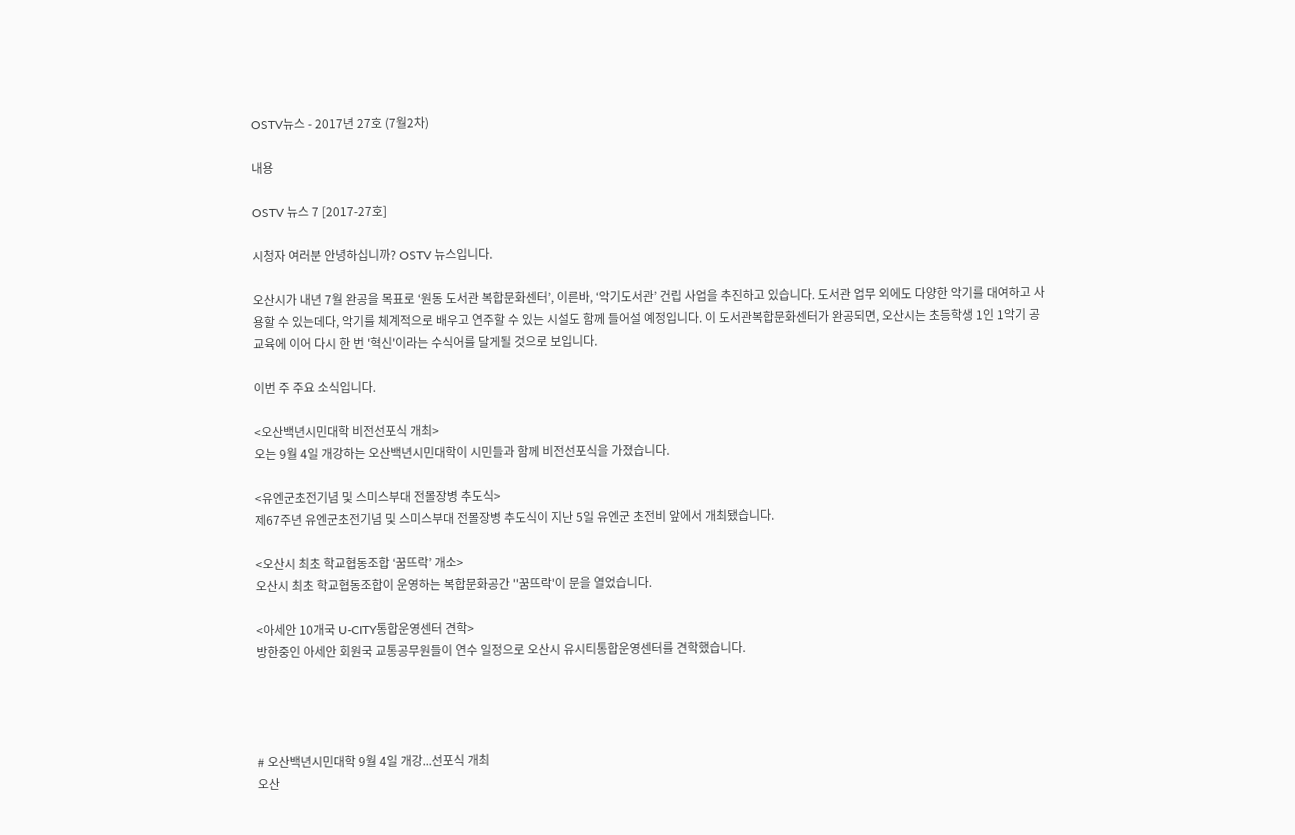OSTV뉴스 - 2017년 27호 (7월2차)

내용

OSTV 뉴스 7 [2017-27호]

시청자 여러분 안녕하십니까? OSTV 뉴스입니다.

오산시가 내년 7월 완공을 목표로 ‘원동 도서관 복합문화센터’, 이른바, ‘악기도서관’ 건립 사업을 추진하고 있습니다. 도서관 업무 외에도 다양한 악기를 대여하고 사용할 수 있는데다, 악기를 체계적으로 배우고 연주할 수 있는 시설도 함께 들어설 예정입니다. 이 도서관복합문화센터가 완공되면, 오산시는 초등학생 1인 1악기 공교육에 이어 다시 한 번 '혁신'이라는 수식어를 달게될 것으로 보입니다.

이번 주 주요 소식입니다.

<오산백년시민대학 비전선포식 개최>
오는 9월 4일 개강하는 오산백년시민대학이 시민들과 함께 비전선포식을 가졌습니다.

<유엔군초전기념 및 스미스부대 전몰장병 추도식>
제67주년 유엔군초전기념 및 스미스부대 전몰장병 추도식이 지난 5일 유엔군 초전비 앞에서 개최됐습니다.

<오산시 최초 학교협동조합 ‘꿈뜨락’ 개소>
오산시 최초 학교협동조합이 운영하는 복합문화공간 ''꿈뜨락'이 문을 열었습니다.

<아세안 10개국 U-CITY통합운영센터 견학>
방한중인 아세안 회원국 교통공무원들이 연수 일정으로 오산시 유시티통합운영센터를 견학했습니다.




# 오산백년시민대학 9월 4일 개강...선포식 개최
오산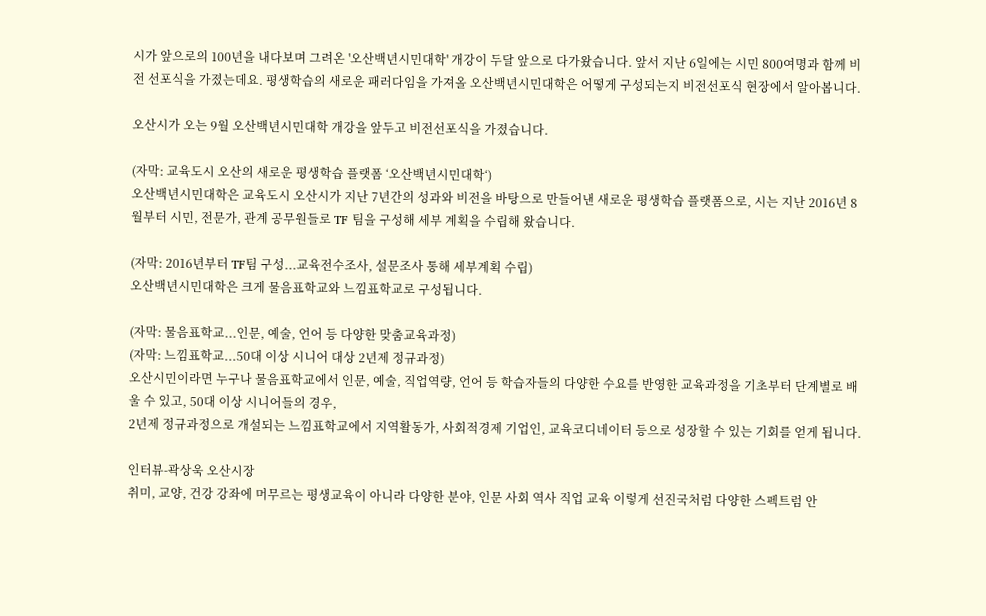시가 앞으로의 100년을 내다보며 그려온 '오산백년시민대학' 개강이 두달 앞으로 다가왔습니다. 앞서 지난 6일에는 시민 800여명과 함께 비전 선포식을 가졌는데요. 평생학습의 새로운 패러다임을 가져올 오산백년시민대학은 어떻게 구성되는지 비전선포식 현장에서 알아봅니다.

오산시가 오는 9월 오산백년시민대학 개강을 앞두고 비전선포식을 가졌습니다.

(자막: 교육도시 오산의 새로운 평생학습 플랫폼 ‘오산백년시민대학‘)
오산백년시민대학은 교육도시 오산시가 지난 7년간의 성과와 비전을 바탕으로 만들어낸 새로운 평생학습 플랫폼으로, 시는 지난 2016년 8월부터 시민, 전문가, 관계 공무원들로 TF 팀을 구성해 세부 계획을 수립해 왔습니다.

(자막: 2016년부터 TF팀 구성...교육전수조사, 설문조사 통해 세부계획 수립)
오산백년시민대학은 크게 물음표학교와 느낌표학교로 구성됩니다.

(자막: 물음표학교...인문, 예술, 언어 등 다양한 맞춤교육과정)
(자막: 느낌표학교...50대 이상 시니어 대상 2년제 정규과정)
오산시민이라면 누구나 물음표학교에서 인문, 예술, 직업역량, 언어 등 학습자들의 다양한 수요를 반영한 교육과정을 기초부터 단계별로 배울 수 있고, 50대 이상 시니어들의 경우,
2년제 정규과정으로 개설되는 느낌표학교에서 지역활동가, 사회적경제 기업인, 교육코디네이터 등으로 성장할 수 있는 기회를 얻게 됩니다.

인터뷰-곽상욱 오산시장
취미, 교양, 건강 강좌에 머무르는 평생교육이 아니라 다양한 분야, 인문 사회 역사 직업 교육 이렇게 선진국처럼 다양한 스펙트럼 안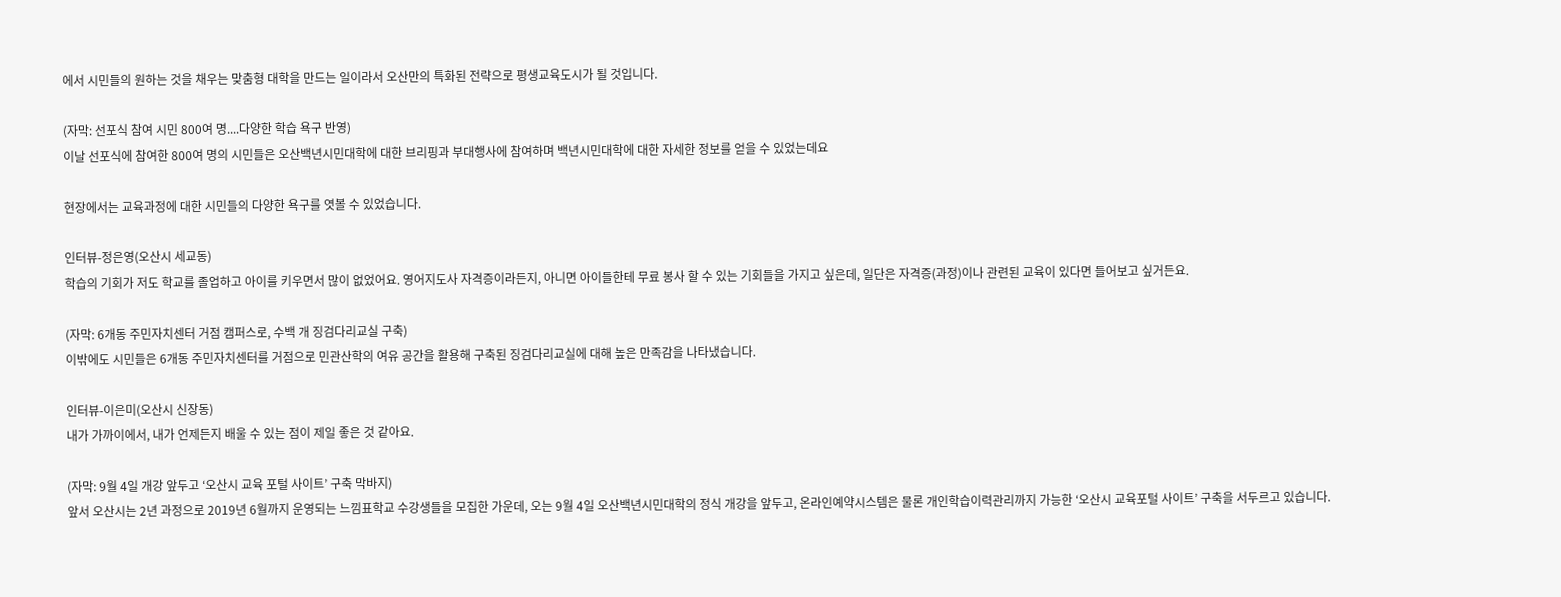에서 시민들의 원하는 것을 채우는 맞춤형 대학을 만드는 일이라서 오산만의 특화된 전략으로 평생교육도시가 될 것입니다.

(자막: 선포식 참여 시민 800여 명....다양한 학습 욕구 반영)
이날 선포식에 참여한 800여 명의 시민들은 오산백년시민대학에 대한 브리핑과 부대행사에 참여하며 백년시민대학에 대한 자세한 정보를 얻을 수 있었는데요

현장에서는 교육과정에 대한 시민들의 다양한 욕구를 엿볼 수 있었습니다.

인터뷰-정은영(오산시 세교동)
학습의 기회가 저도 학교를 졸업하고 아이를 키우면서 많이 없었어요. 영어지도사 자격증이라든지, 아니면 아이들한테 무료 봉사 할 수 있는 기회들을 가지고 싶은데, 일단은 자격증(과정)이나 관련된 교육이 있다면 들어보고 싶거든요.

(자막: 6개동 주민자치센터 거점 캠퍼스로, 수백 개 징검다리교실 구축)
이밖에도 시민들은 6개동 주민자치센터를 거점으로 민관산학의 여유 공간을 활용해 구축된 징검다리교실에 대해 높은 만족감을 나타냈습니다.

인터뷰-이은미(오산시 신장동)
내가 가까이에서, 내가 언제든지 배울 수 있는 점이 제일 좋은 것 같아요.

(자막: 9월 4일 개강 앞두고 ‘오산시 교육 포털 사이트’ 구축 막바지)
앞서 오산시는 2년 과정으로 2019년 6월까지 운영되는 느낌표학교 수강생들을 모집한 가운데, 오는 9월 4일 오산백년시민대학의 정식 개강을 앞두고, 온라인예약시스템은 물론 개인학습이력관리까지 가능한 ‘오산시 교육포털 사이트’ 구축을 서두르고 있습니다.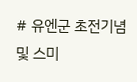# 유엔군 초전기념 및 스미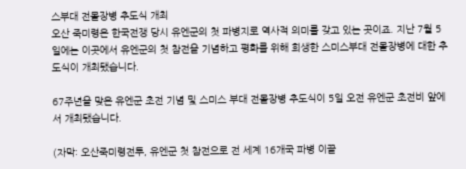스부대 전몰장병 추도식 개최
오산 죽미령은 한국전쟁 당시 유엔군의 첫 파병지로 역사적 의미를 갖고 있는 곳이죠. 지난 7월 5일에는 이곳에서 유엔군의 첫 참전을 기념하고 평화를 위해 희생한 스미스부대 전몰장병에 대한 추도식이 개최됐습니다.

67주년을 맞은 유엔군 초전 기념 및 스미스 부대 전몰장병 추도식이 5일 오전 유엔군 초전비 앞에서 개최됐습니다.

(자막: 오산죽미령전투, 유엔군 첫 참전으로 전 세계 16개국 파병 이끌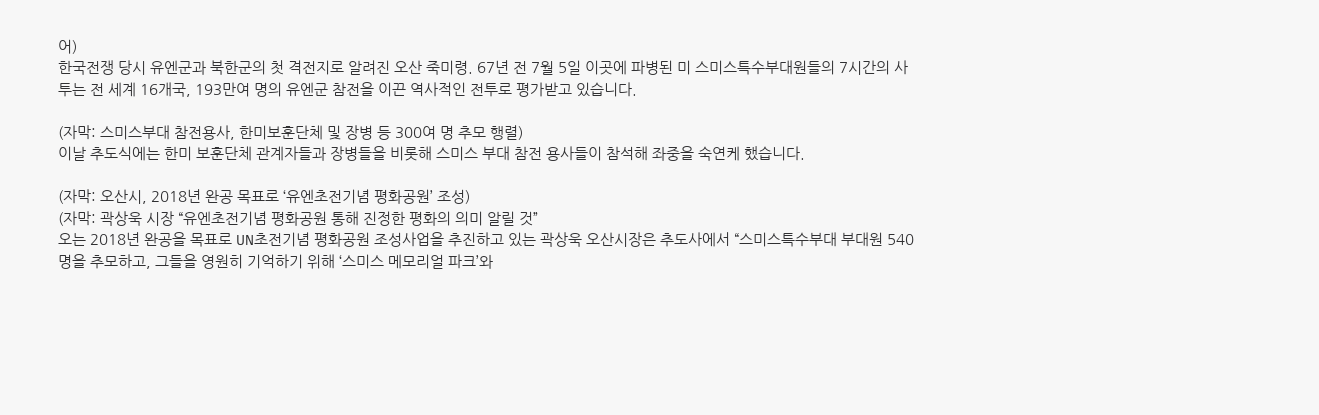어)
한국전쟁 당시 유엔군과 북한군의 첫 격전지로 알려진 오산 죽미령. 67년 전 7월 5일 이곳에 파병된 미 스미스특수부대원들의 7시간의 사투는 전 세계 16개국, 193만여 명의 유엔군 참전을 이끈 역사적인 전투로 평가받고 있습니다.

(자막: 스미스부대 참전용사, 한미보훈단체 및 장병 등 300여 명 추모 행렬)
이날 추도식에는 한미 보훈단체 관계자들과 장병들을 비롯해 스미스 부대 참전 용사들이 참석해 좌중을 숙연케 했습니다.

(자막: 오산시, 2018년 완공 목표로 ‘유엔초전기념 평화공원’ 조성)
(자막: 곽상욱 시장 “유엔초전기념 평화공원 통해 진정한 평화의 의미 알릴 것”
오는 2018년 완공을 목표로 UN초전기념 평화공원 조성사업을 추진하고 있는 곽상욱 오산시장은 추도사에서 “스미스특수부대 부대원 540명을 추모하고, 그들을 영원히 기억하기 위해 ‘스미스 메모리얼 파크’와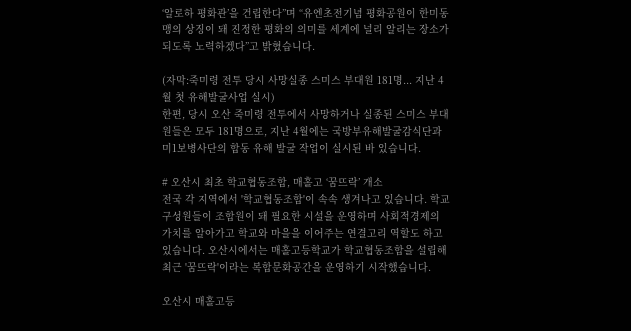‘알로하 평화관’을 건립한다”며 “유엔초전기념 평화공원이 한미동맹의 상징이 돼 진정한 평화의 의미를 세계에 널리 알리는 장소가 되도록 노력하겠다”고 밝혔습니다.

(자막:죽미령 전투 당시 사망실종 스미스 부대원 181명... 지난 4월 첫 유해발굴사업 실시)
한편, 당시 오산 죽미령 전투에서 사망하거나 실종된 스미스 부대원들은 모두 181명으로, 지난 4월에는 국방부유해발굴감식단과 미1보병사단의 합동 유해 발굴 작업이 실시된 바 있습니다.

# 오산시 최초 학교협동조합, 매홀고 ‘꿈뜨락’ 개소
전국 각 지역에서 '학교협동조합'이 속속 생겨나고 있습니다. 학교 구성원들이 조합원이 돼 필요한 시설을 운영하며 사회적경제의 가치를 알아가고 학교와 마을을 이어주는 연결고리 역할도 하고 있습니다. 오산시에서는 매홀고등학교가 학교협동조합을 설립해 최근 '꿈뜨락'이라는 복합문화공간을 운영하기 시작했습니다.

오산시 매홀고등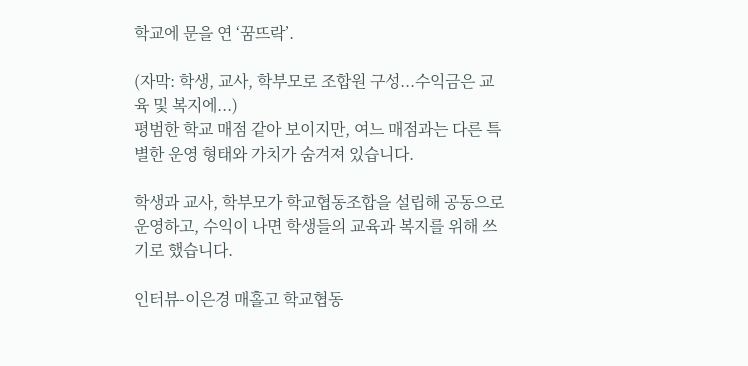학교에 문을 연 ‘꿈뜨락’.

(자막: 학생, 교사, 학부모로 조합원 구성...수익금은 교육 및 복지에...)
평범한 학교 매점 같아 보이지만, 여느 매점과는 다른 특별한 운영 형태와 가치가 숨겨져 있습니다.

학생과 교사, 학부모가 학교협동조합을 설립해 공동으로 운영하고, 수익이 나면 학생들의 교육과 복지를 위해 쓰기로 했습니다.

인터뷰-이은경 매홀고 학교협동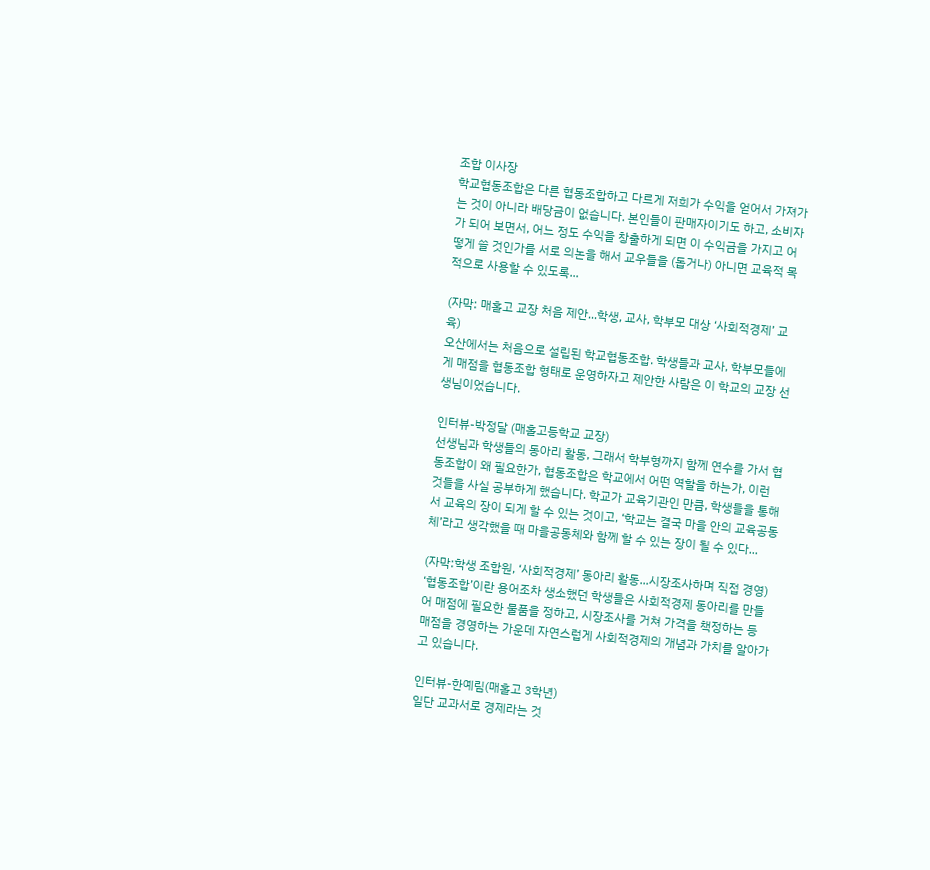조합 이사장
학교협동조합은 다른 협동조합하고 다르게 저희가 수익을 얻어서 가져가는 것이 아니라 배당금이 없습니다. 본인들이 판매자이기도 하고, 소비자가 되어 보면서, 어느 정도 수익을 창출하게 되면 이 수익금을 가지고 어떻게 쓸 것인가를 서로 의논을 해서 교우들을 (돕거나) 아니면 교육적 목적으로 사용할 수 있도록...

(자막: 매홀고 교장 처음 제안...학생, 교사, 학부모 대상 ‘사회적경제’ 교육)
오산에서는 처음으로 설립된 학교협동조합. 학생들과 교사, 학부모들에게 매점을 협동조합 형태로 운영하자고 제안한 사람은 이 학교의 교장 선생님이었습니다.

인터뷰-박정달 (매홀고등학교 교장)
선생님과 학생들의 동아리 활동, 그래서 학부형까지 함께 연수를 가서 협동조합이 왜 필요한가, 협동조합은 학교에서 어떤 역할을 하는가, 이런 것들을 사실 공부하게 했습니다. 학교가 교육기관인 만큼, 학생들을 통해서 교육의 장이 되게 할 수 있는 것이고, ‘학교는 결국 마을 안의 교육공동체’라고 생각했을 때 마을공동체와 함께 할 수 있는 장이 될 수 있다...

(자막:학생 조합원, ‘사회적경제’ 동아리 활동...시장조사하며 직접 경영)
‘협동조합’이란 용어조차 생소했던 학생들은 사회적경제 동아리를 만들어 매점에 필요한 물품을 정하고, 시장조사를 거쳐 가격을 책정하는 등 매점을 경영하는 가운데 자연스럽게 사회적경제의 개념과 가치를 알아가고 있습니다.

인터뷰-한예림(매홀고 3학년)
일단 교과서로 경제라는 것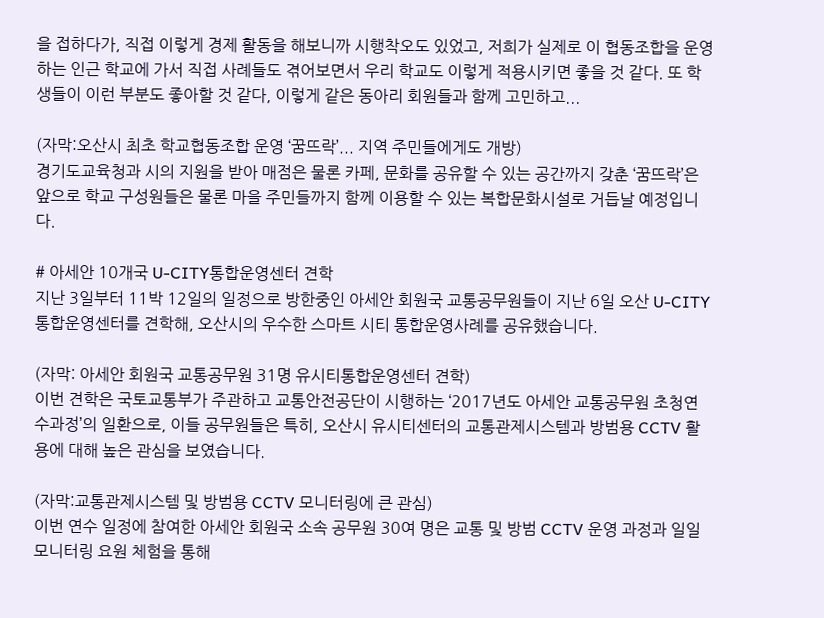을 접하다가, 직접 이렇게 경제 활동을 해보니까 시행착오도 있었고, 저희가 실제로 이 협동조합을 운영하는 인근 학교에 가서 직접 사례들도 겪어보면서 우리 학교도 이렇게 적용시키면 좋을 것 같다. 또 학생들이 이런 부분도 좋아할 것 같다, 이렇게 같은 동아리 회원들과 함께 고민하고...

(자막:오산시 최초 학교협동조합 운영 ‘꿈뜨락’... 지역 주민들에게도 개방)
경기도교육청과 시의 지원을 받아 매점은 물론 카페, 문화를 공유할 수 있는 공간까지 갖춘 ‘꿈뜨락’은 앞으로 학교 구성원들은 물론 마을 주민들까지 함께 이용할 수 있는 복합문화시설로 거듭날 예정입니다.

# 아세안 10개국 U-CITY통합운영센터 견학
지난 3일부터 11박 12일의 일정으로 방한중인 아세안 회원국 교통공무원들이 지난 6일 오산 U-CITY통합운영센터를 견학해, 오산시의 우수한 스마트 시티 통합운영사례를 공유했습니다.

(자막: 아세안 회원국 교통공무원 31명 유시티통합운영센터 견학)
이번 견학은 국토교통부가 주관하고 교통안전공단이 시행하는 ‘2017년도 아세안 교통공무원 초청연수과정’의 일환으로, 이들 공무원들은 특히, 오산시 유시티센터의 교통관제시스템과 방범용 CCTV 활용에 대해 높은 관심을 보였습니다.

(자막:교통관제시스템 및 방범용 CCTV 모니터링에 큰 관심)
이번 연수 일정에 참여한 아세안 회원국 소속 공무원 30여 명은 교통 및 방범 CCTV 운영 과정과 일일 모니터링 요원 체험을 통해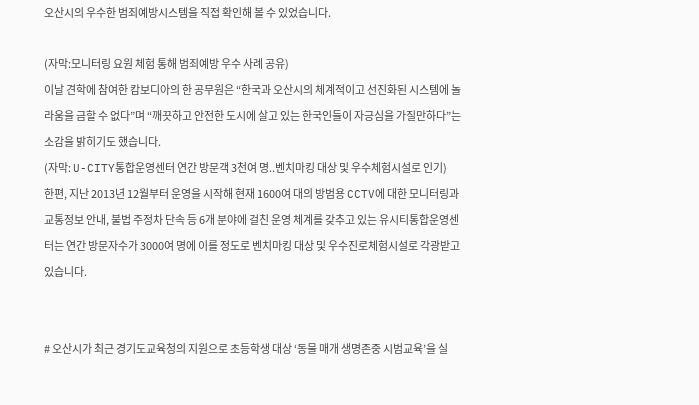오산시의 우수한 범죄예방시스템을 직접 확인해 볼 수 있었습니다.

(자막:모니터링 요원 체험 통해 범죄예방 우수 사례 공유)
이날 견학에 참여한 캄보디아의 한 공무원은 “한국과 오산시의 체계적이고 선진화된 시스템에 놀라움을 금할 수 없다”며 “깨끗하고 안전한 도시에 살고 있는 한국인들이 자긍심을 가질만하다”는 소감을 밝히기도 했습니다.
(자막: U-CITY통합운영센터 연간 방문객 3천여 명..벤치마킹 대상 및 우수체험시설로 인기)
한편, 지난 2013년 12월부터 운영을 시작해 현재 1600여 대의 방범용 CCTV에 대한 모니터링과 교통정보 안내, 불법 주정차 단속 등 6개 분야에 걸친 운영 체계를 갖추고 있는 유시티통합운영센터는 연간 방문자수가 3000여 명에 이를 정도로 벤치마킹 대상 및 우수진로체험시설로 각광받고 있습니다.


# 오산시가 최근 경기도교육청의 지원으로 초등학생 대상 ‘동물 매개 생명존중 시범교육’을 실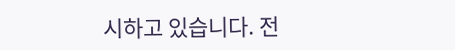시하고 있습니다. 전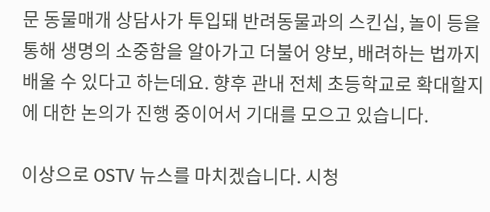문 동물매개 상담사가 투입돼 반려동물과의 스킨십, 놀이 등을 통해 생명의 소중함을 알아가고 더불어 양보, 배려하는 법까지 배울 수 있다고 하는데요. 향후 관내 전체 초등학교로 확대할지에 대한 논의가 진행 중이어서 기대를 모으고 있습니다.

이상으로 OSTV 뉴스를 마치겠습니다. 시청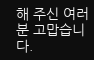해 주신 여러분 고맙습니다.